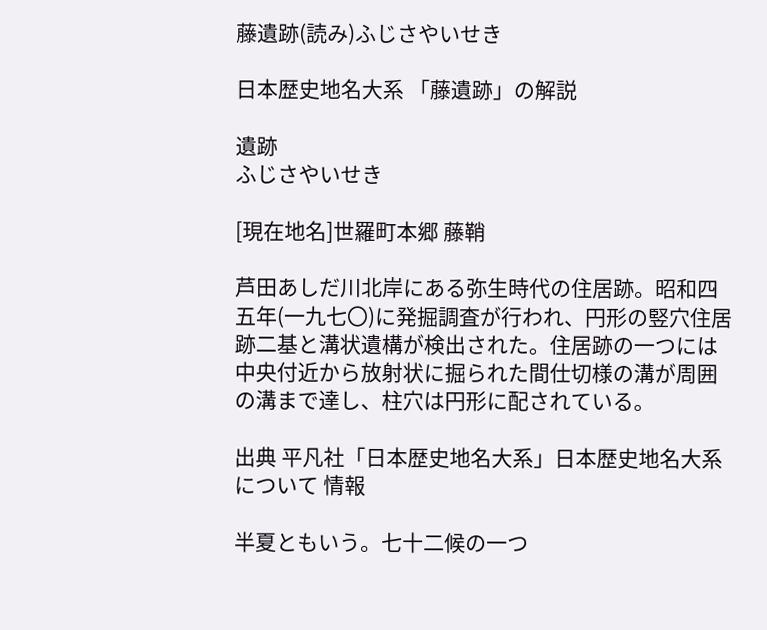藤遺跡(読み)ふじさやいせき

日本歴史地名大系 「藤遺跡」の解説

遺跡
ふじさやいせき

[現在地名]世羅町本郷 藤鞘

芦田あしだ川北岸にある弥生時代の住居跡。昭和四五年(一九七〇)に発掘調査が行われ、円形の竪穴住居跡二基と溝状遺構が検出された。住居跡の一つには中央付近から放射状に掘られた間仕切様の溝が周囲の溝まで達し、柱穴は円形に配されている。

出典 平凡社「日本歴史地名大系」日本歴史地名大系について 情報

半夏ともいう。七十二候の一つ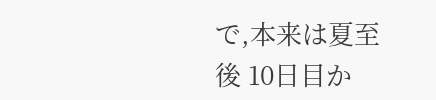で,本来は夏至後 10日目か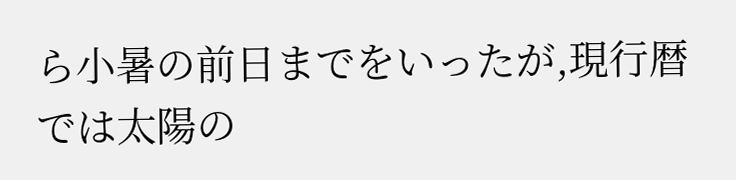ら小暑の前日までをいったが,現行暦では太陽の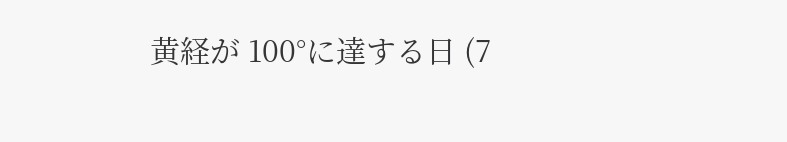黄経が 100°に達する日 (7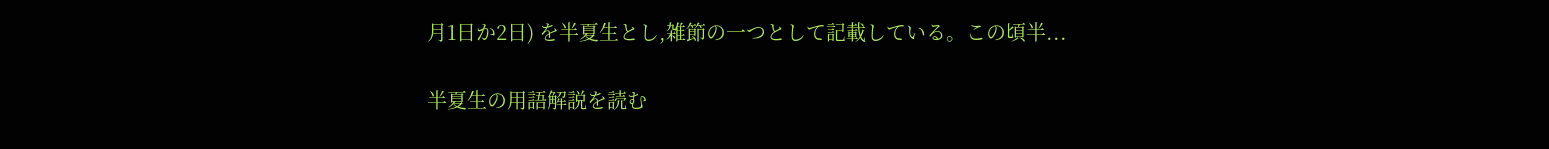月1日か2日) を半夏生とし,雑節の一つとして記載している。この頃半...

半夏生の用語解説を読む